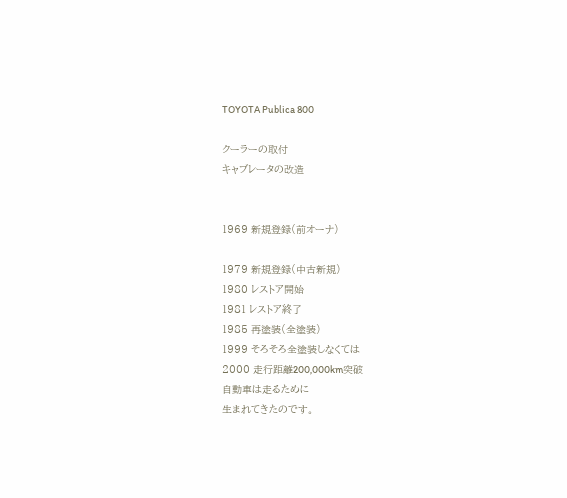TOYOTA Publica 800

クーラーの取付
キャブレータの改造


1969 新規登録(前オーナ)

1979 新規登録(中古新規)
1980 レストア開始
1981 レストア終了
1985 再塗装(全塗装)
1999 そろそろ全塗装しなくては
2000 走行距離200,000km突破
自動車は走るために
生まれてきたのです。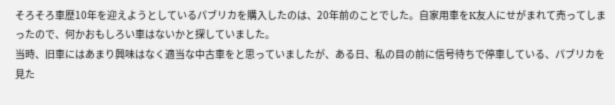そろそろ車歴10年を迎えようとしているパブリカを購入したのは、20年前のことでした。自家用車をK友人にせがまれて売ってしまったので、何かおもしろい車はないかと探していました。
当時、旧車にはあまり興味はなく適当な中古車をと思っていましたが、ある日、私の目の前に信号待ちで停車している、パブリカを見た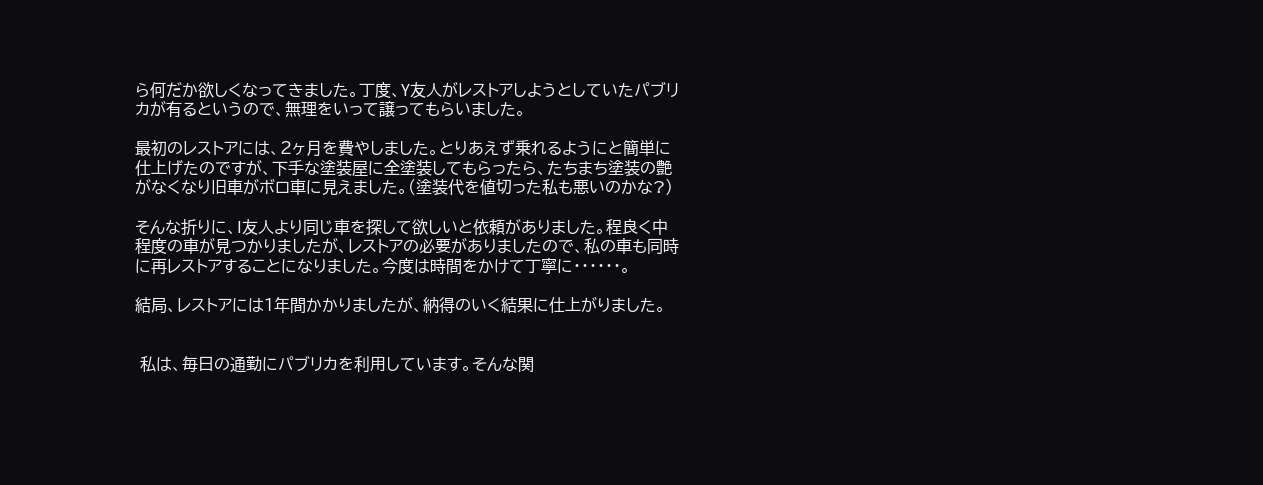ら何だか欲しくなってきました。丁度、Y友人がレストアしようとしていたパブリカが有るというので、無理をいって譲ってもらいました。

最初のレストアには、2ヶ月を費やしました。とりあえず乗れるようにと簡単に仕上げたのですが、下手な塗装屋に全塗装してもらったら、たちまち塗装の艶がなくなり旧車がボロ車に見えました。(塗装代を値切った私も悪いのかな?)

そんな折りに、I友人より同じ車を探して欲しいと依頼がありました。程良く中程度の車が見つかりましたが、レストアの必要がありましたので、私の車も同時に再レストアすることになりました。今度は時間をかけて丁寧に・・・・・・。

結局、レストアには1年間かかりましたが、納得のいく結果に仕上がりました。


 私は、毎日の通勤にパブリカを利用しています。そんな関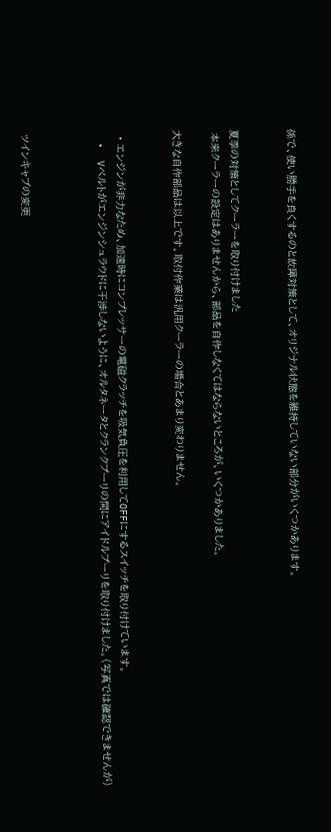係で、使い勝手を良くするのと故障対策として、オリジナル状態を維持していない部分がいくつかあります。


夏季の対策としてクーラーを取り付けました
 本来クーラーの設定はありませんから、部品を自作しなくてはならないところが、いくつかありました。

大きな自作部品は以上です。取付作業は汎用クーラーの場合とあまり変わりません。


  • エンジンが非力なため、加速時にコンプレッサーの電磁クラッチを吸気負圧を利用してOFFにするスイッチを取り付けています。
  •  Vベルトがエンジンシュラウドに干渉しないように、オルタネータとクランクプーリの間にアイドルプーリを取り付けました。(写真では確認できませんが)



 ツインキャブの変更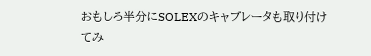おもしろ半分にSOLEXのキャブレータも取り付けてみ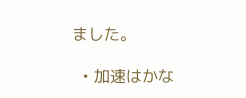ました。

  • 加速はかな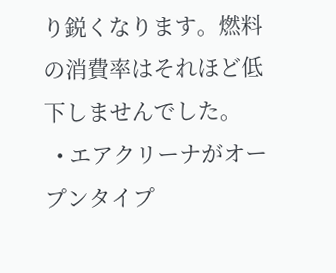り鋭くなります。燃料の消費率はそれほど低下しませんでした。
  • エアクリーナがオープンタイプ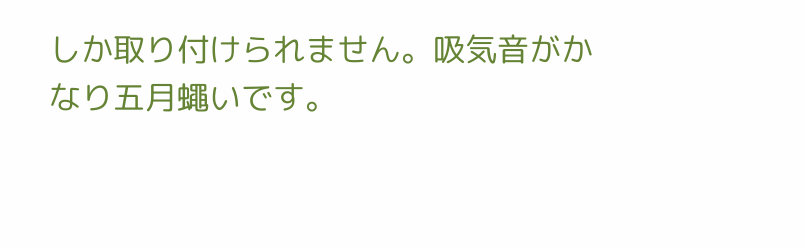しか取り付けられません。吸気音がかなり五月蠅いです。